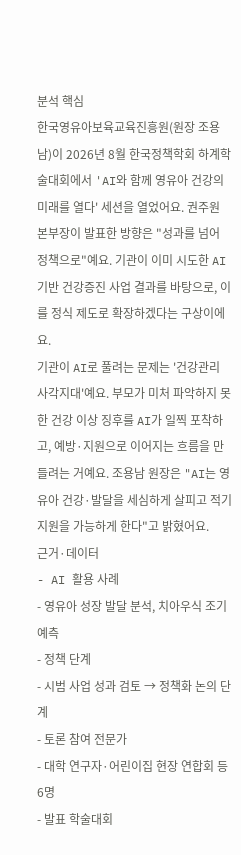분석 핵심
한국영유아보육교육진흥원(원장 조용남)이 2026년 8월 한국정책학회 하계학술대회에서 'AI와 함께 영유아 건강의 미래를 열다' 세션을 열었어요. 권주원 본부장이 발표한 방향은 "성과를 넘어 정책으로"예요. 기관이 이미 시도한 AI 기반 건강증진 사업 결과를 바탕으로, 이를 정식 제도로 확장하겠다는 구상이에요.
기관이 AI로 풀려는 문제는 '건강관리 사각지대'예요. 부모가 미처 파악하지 못한 건강 이상 징후를 AI가 일찍 포착하고, 예방·지원으로 이어지는 흐름을 만들려는 거예요. 조용남 원장은 "AI는 영유아 건강·발달을 세심하게 살피고 적기 지원을 가능하게 한다"고 밝혔어요.
근거·데이터
- AI 활용 사례
- 영유아 성장 발달 분석, 치아우식 조기 예측
- 정책 단계
- 시범 사업 성과 검토 → 정책화 논의 단계
- 토론 참여 전문가
- 대학 연구자·어린이집 현장 연합회 등 6명
- 발표 학술대회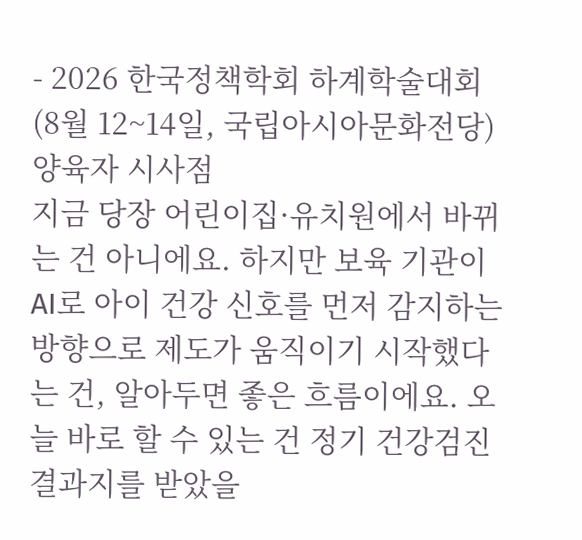- 2026 한국정책학회 하계학술대회 (8월 12~14일, 국립아시아문화전당)
양육자 시사점
지금 당장 어린이집·유치원에서 바뀌는 건 아니에요. 하지만 보육 기관이 AI로 아이 건강 신호를 먼저 감지하는 방향으로 제도가 움직이기 시작했다는 건, 알아두면 좋은 흐름이에요. 오늘 바로 할 수 있는 건 정기 건강검진 결과지를 받았을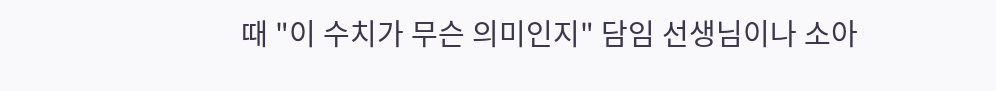때 "이 수치가 무슨 의미인지" 담임 선생님이나 소아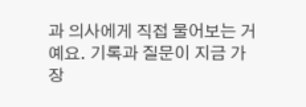과 의사에게 직접 물어보는 거예요. 기록과 질문이 지금 가장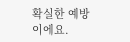확실한 예방이에요.